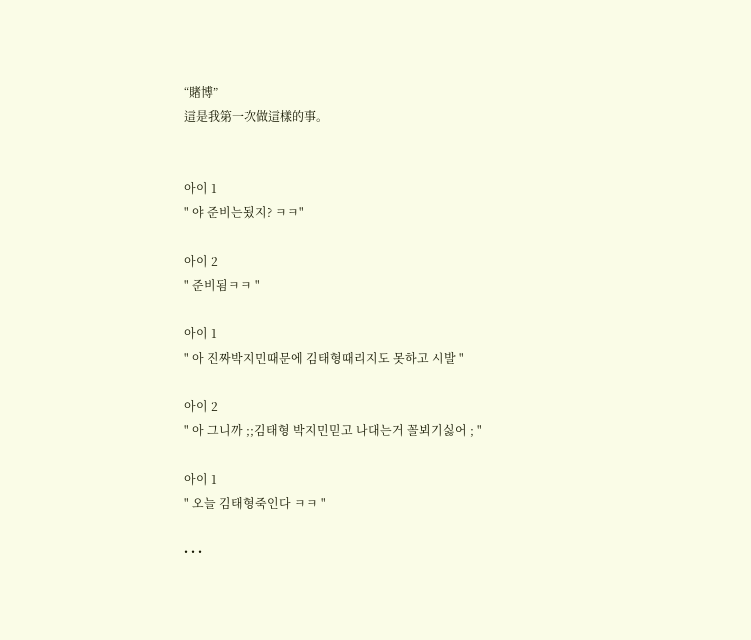“賭博”
這是我第一次做這樣的事。


아이 1
" 야 준비는됬지? ㅋㅋ"

아이 2
" 준비됨ㅋㅋ "

아이 1
" 아 진짜박지민때문에 김태형때리지도 못하고 시발 "

아이 2
" 아 그니까 ;;김태형 박지민믿고 나대는거 꼴뵈기싫어 ; "

아이 1
" 오늘 김태형죽인다 ㅋㅋ "

• • •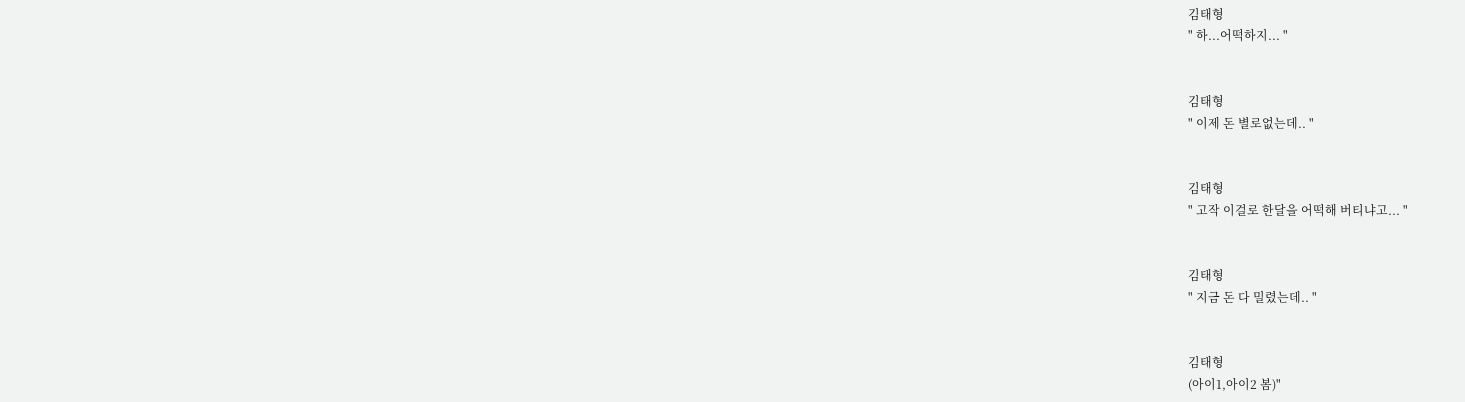김태형
" 하...어떡하지... "


김태형
" 이제 돈 별로없는데.. "


김태형
" 고작 이걸로 한달을 어떡해 버티냐고... "


김태형
" 지금 돈 다 밀렸는데.. "


김태형
(아이1,아이2 봄)"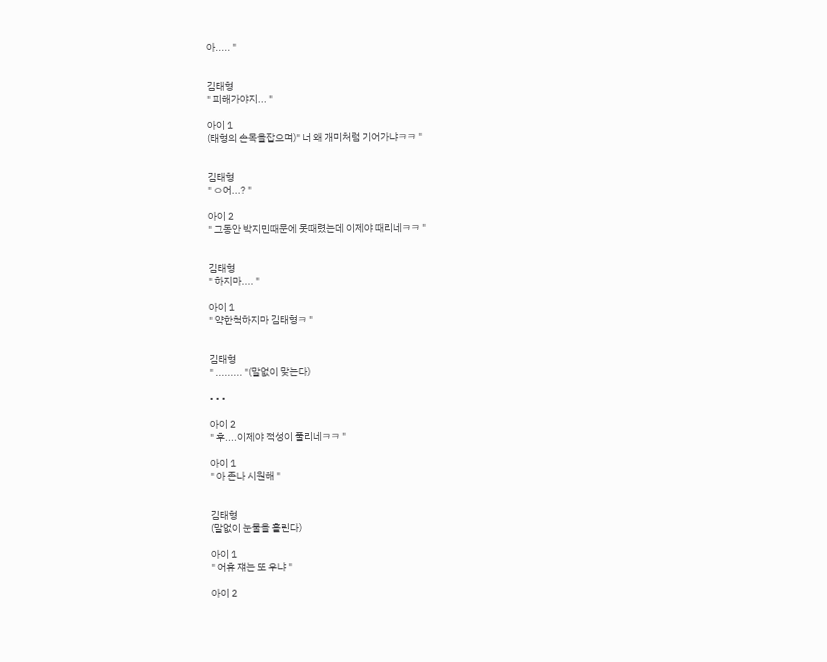아..... "


김태형
" 피해가야지... "

아이 1
(태형의 손목을잡으며)" 너 왜 개미처럼 기어가냐ㅋㅋ "


김태형
" ㅇ어...? "

아이 2
" 그동안 박지민때문에 못때렸는데 이제야 때리네ㅋㅋ "


김태형
" 하지마.... "

아이 1
" 약한척하지마 김태형ㅋ "


김태형
" ......... "(말없이 맞는다)

• • •

아이 2
" 후....이제야 적성이 풀리네ㅋㅋ "

아이 1
" 아 존나 시원해 "


김태형
(말없이 눈물을 흘린다)

아이 1
" 어휴 쟤는 또 우냐 "

아이 2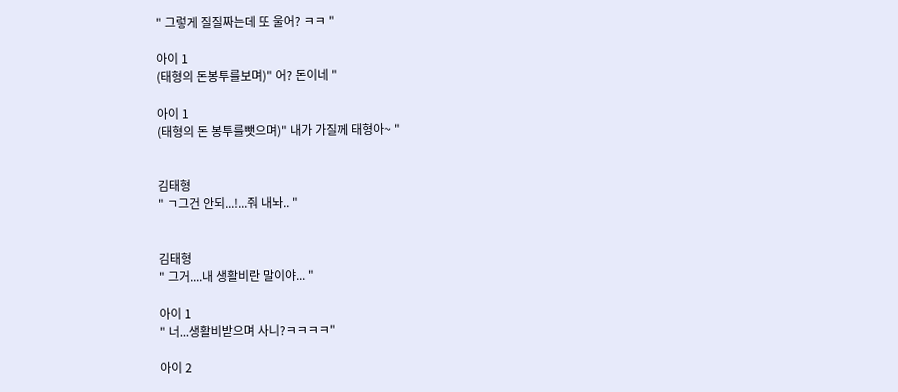" 그렇게 질질짜는데 또 울어? ㅋㅋ "

아이 1
(태형의 돈봉투를보며)" 어? 돈이네 "

아이 1
(태형의 돈 봉투를뺏으며)" 내가 가질께 태형아~ "


김태형
" ㄱ그건 안되...!...줘 내놔.. "


김태형
" 그거....내 생활비란 말이야... "

아이 1
" 너...생활비받으며 사니?ㅋㅋㅋㅋ"

아이 2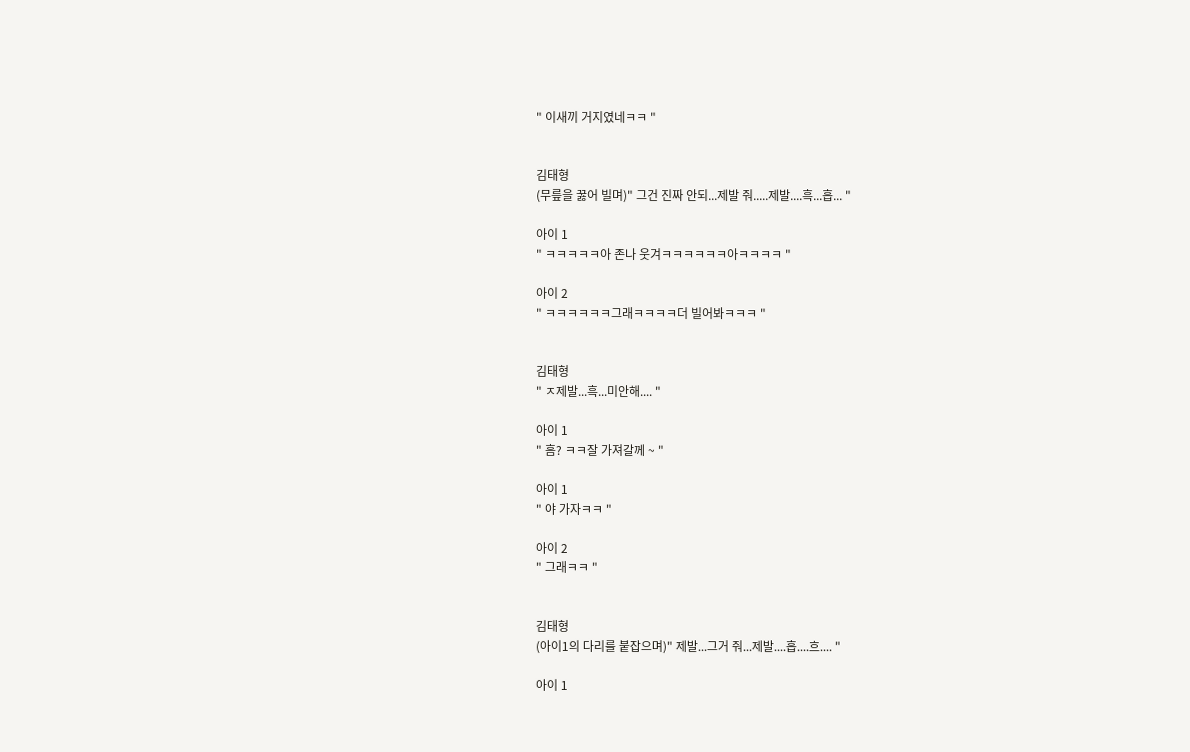" 이새끼 거지였네ㅋㅋ "


김태형
(무릎을 꿇어 빌며)" 그건 진짜 안되...제발 줘.....제발....흑...흡... "

아이 1
" ㅋㅋㅋㅋㅋ아 존나 웃겨ㅋㅋㅋㅋㅋㅋ아ㅋㅋㅋㅋ "

아이 2
" ㅋㅋㅋㅋㅋㅋ그래ㅋㅋㅋㅋ더 빌어봐ㅋㅋㅋ "


김태형
" ㅈ제발...흑...미안해.... "

아이 1
" 흠? ㅋㅋ잘 가져갈께 ~ "

아이 1
" 야 가자ㅋㅋ "

아이 2
" 그래ㅋㅋ "


김태형
(아이1의 다리를 붙잡으며)" 제발...그거 줘...제발....흡....흐.... "

아이 1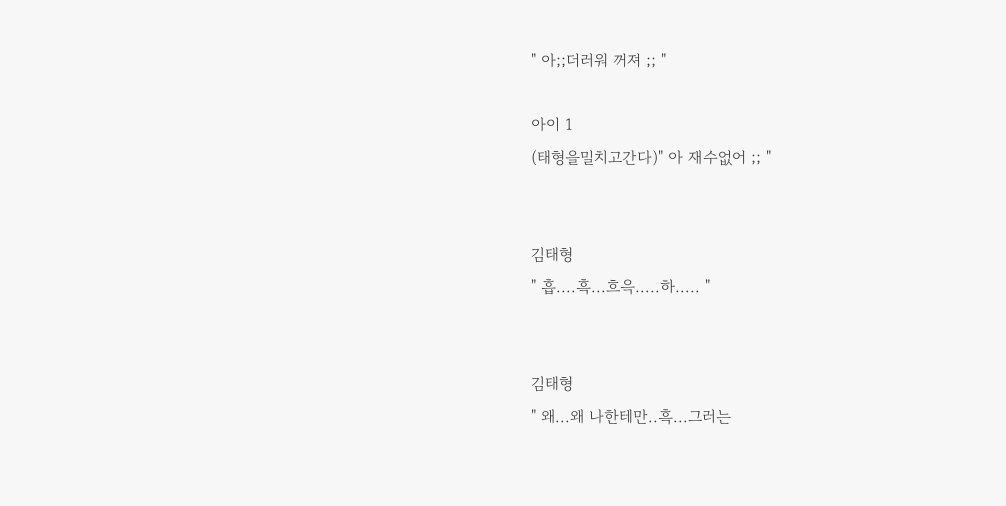" 아;;더러워 꺼져 ;; "

아이 1
(태형을밀치고간다)" 아 재수없어 ;; "


김태형
" 흡....흑...흐윽.....하..... "


김태형
" 왜...왜 나한테만..흑...그러는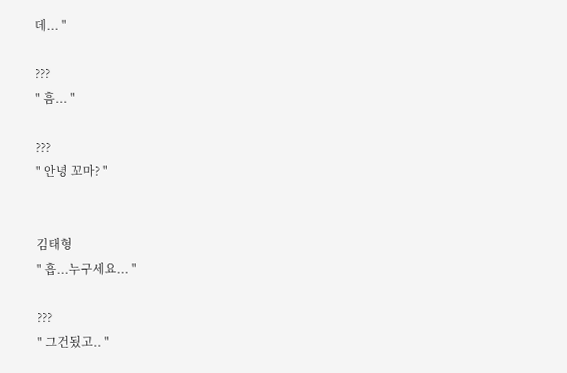데... "

???
" 흠... "

???
" 안녕 꼬마? "


김태형
" 흡...누구세요... "

???
" 그건됬고.. "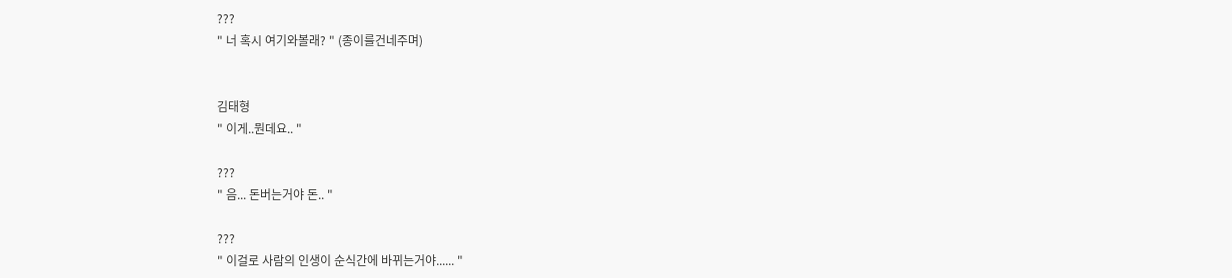???
" 너 혹시 여기와볼래? " (종이를건네주며)


김태형
" 이게..뭔데요.. "

???
" 음... 돈버는거야 돈.. "

???
" 이걸로 사람의 인생이 순식간에 바뀌는거야...... "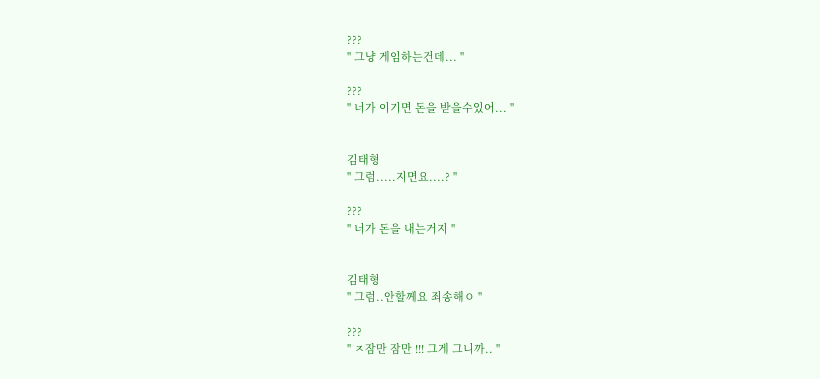???
" 그냥 게임하는건데... "

???
" 너가 이기면 돈을 받을수있어... "


김태형
" 그럼.....지면요....? "

???
" 너가 돈을 내는거지 "


김태형
" 그럼..안할께요 죄송해ㅇ "

???
" ㅈ잠만 잠만 !!! 그게 그니까.. "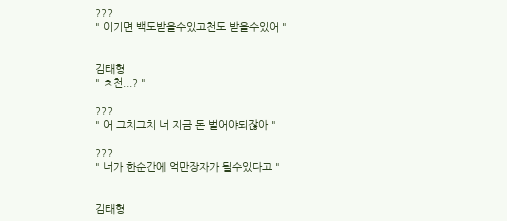???
" 이기면 백도받을수있고천도 받을수있어 "


김태형
" ㅊ천...? "

???
" 어 그치그치 너 지금 돈 벌어야되잖아 "

???
" 너가 한순간에 억만장자가 될수있다고 "


김태형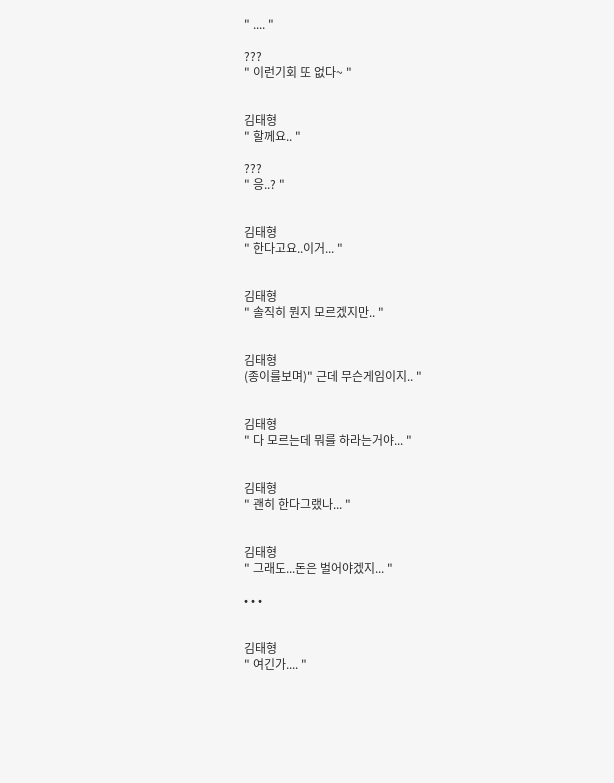" .... "

???
" 이런기회 또 없다~ "


김태형
" 할께요.. "

???
" 응..? "


김태형
" 한다고요..이거... "


김태형
" 솔직히 뭔지 모르겠지만.. "


김태형
(종이를보며)" 근데 무슨게임이지.. "


김태형
" 다 모르는데 뭐를 하라는거야... "


김태형
" 괜히 한다그랬나... "


김태형
" 그래도...돈은 벌어야겠지... "

• • •


김태형
" 여긴가.... "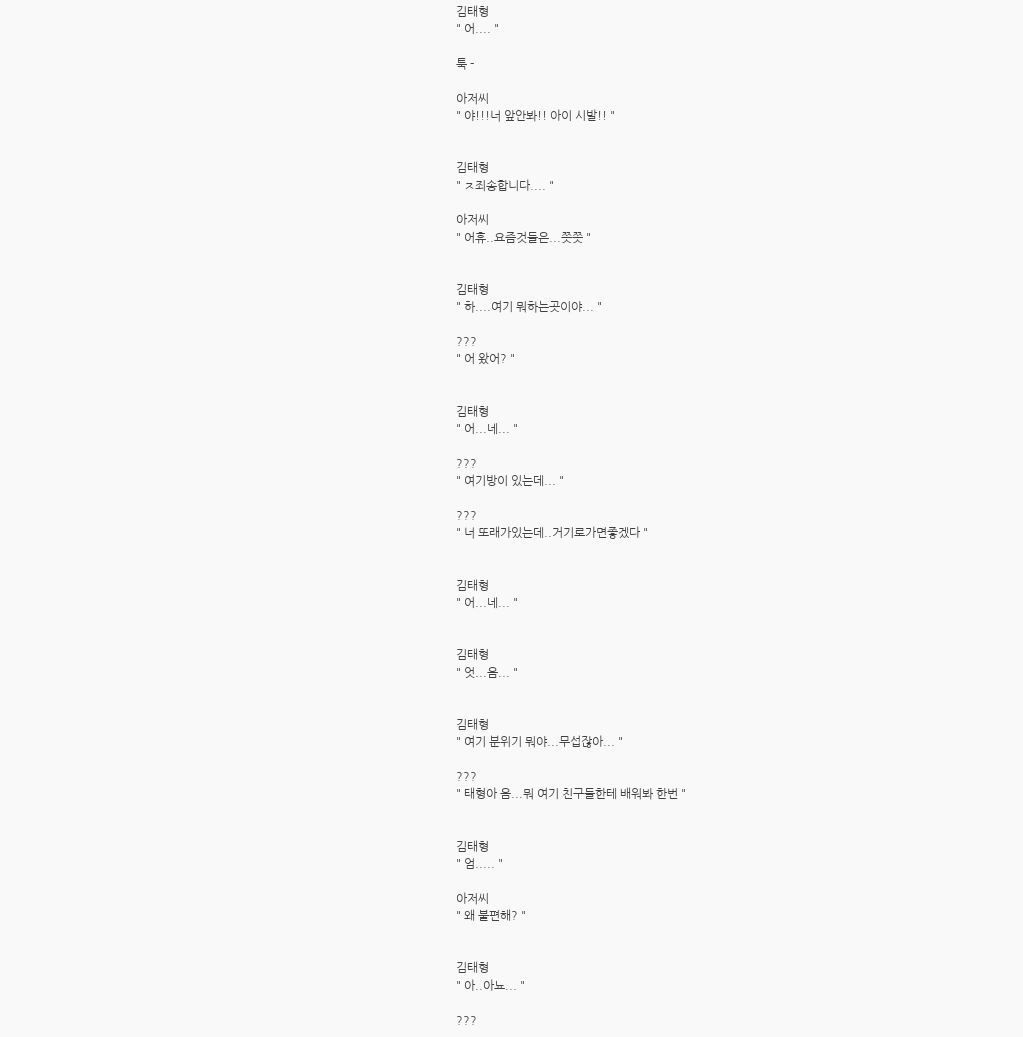김태형
" 어.... "

툭 -

아저씨
" 야!!!너 앞안봐!! 아이 시발!! "


김태형
" ㅈ죄송합니다.... "

아저씨
" 어휴..요즘것들은...쯧쯧 "


김태형
" 하....여기 뭐하는곳이야... "

???
" 어 왔어? "


김태형
" 어...네... "

???
" 여기방이 있는데... "

???
" 너 또래가있는데..거기로가면좋겠다 "


김태형
" 어...네... "


김태형
" 엇...음... "


김태형
" 여기 분위기 뭐야...무섭잖아... "

???
" 태형아 음...뭐 여기 친구들한테 배워봐 한번 "


김태형
" 엄..... "

아저씨
" 왜 불편해? "


김태형
" 아..아뇨... "

???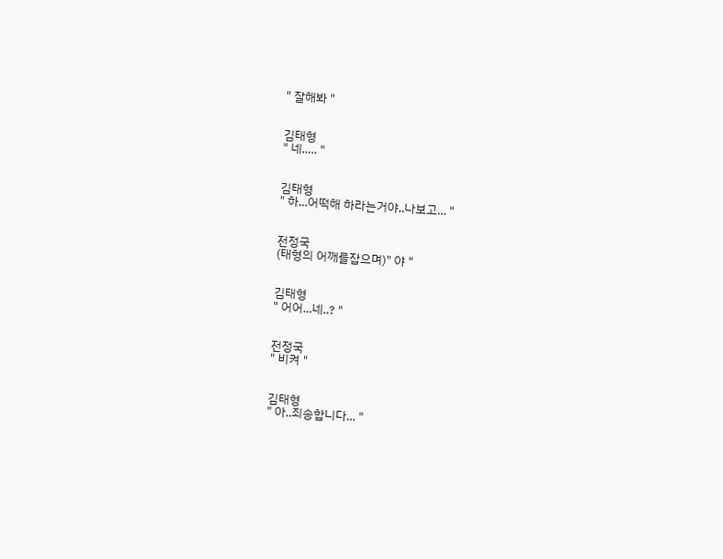" 잘해봐 "


김태형
" 네..... "


김태형
" 하...어떡해 하라는거야..나보고... "


전정국
(태형의 어깨를잡으며)" 야 "


김태형
" 어어...네..? "


전정국
" 비켜 "


김태형
" 아..죄송합니다... "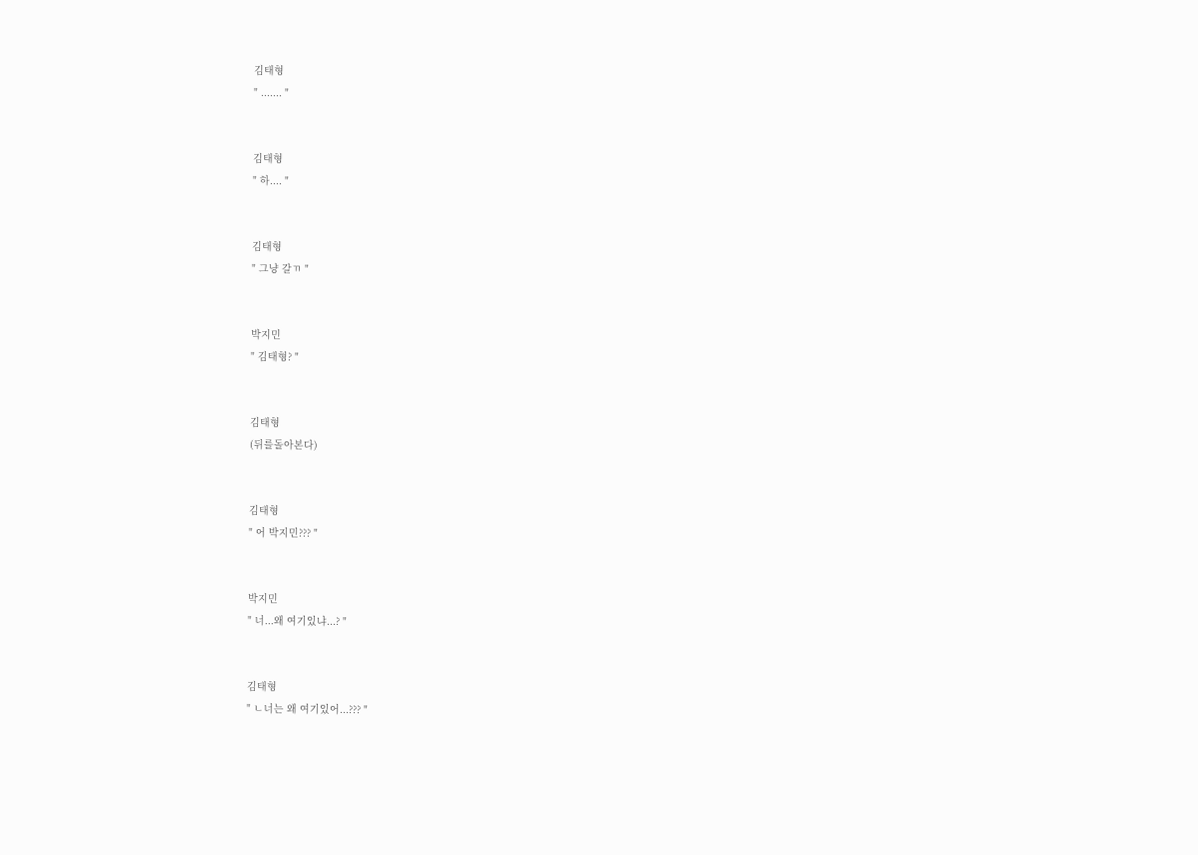김태형
" ....... "


김태형
" 하.... "


김태형
" 그냥 갈ㄲ "


박지민
" 김태형? "


김태형
(뒤를돌아본다)


김태형
" 어 박지민??? "


박지민
" 너...왜 여기있냐...? "


김태형
" ㄴ너는 왜 여기있어...??? "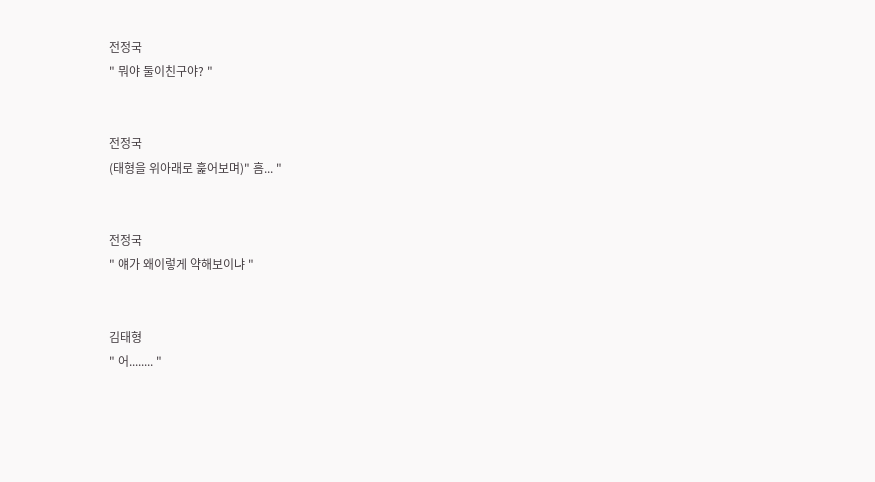전정국
" 뭐야 둘이친구야? "


전정국
(태형을 위아래로 훑어보며)" 흠... "


전정국
" 얘가 왜이렇게 약해보이냐 "


김태형
" 어........ "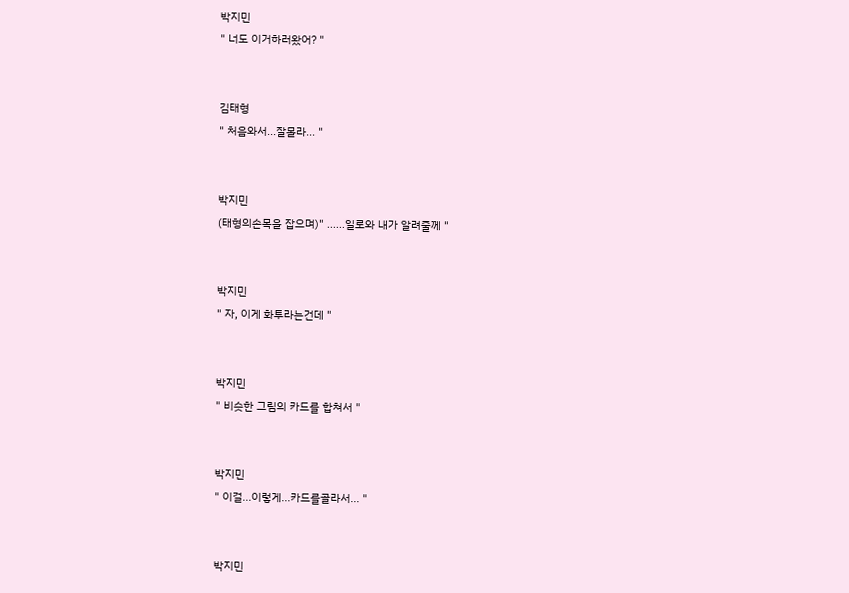박지민
" 너도 이거하러왔어? "


김태형
" 처음와서...잘몰라... "


박지민
(태형의손목을 잡으며)" ......일로와 내가 알려줄께 "


박지민
" 자, 이게 화투라는건데 "


박지민
" 비슷한 그림의 카드를 합쳐서 "


박지민
" 이걸...이렇게...카드를골라서... "


박지민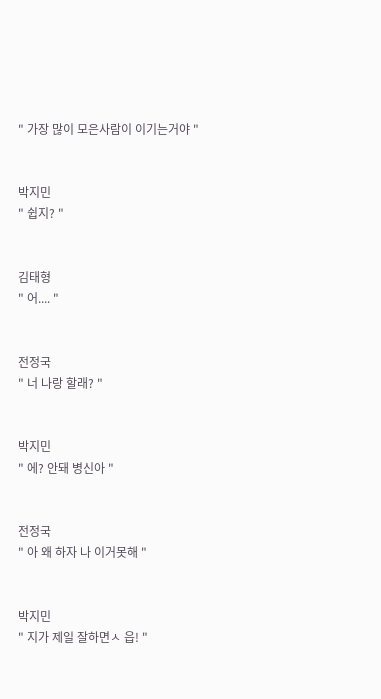" 가장 많이 모은사람이 이기는거야 "


박지민
" 쉽지? "


김태형
" 어.... "


전정국
" 너 나랑 할래? "


박지민
" 에? 안돼 병신아 "


전정국
" 아 왜 하자 나 이거못해 "


박지민
" 지가 제일 잘하면ㅅ 읍! "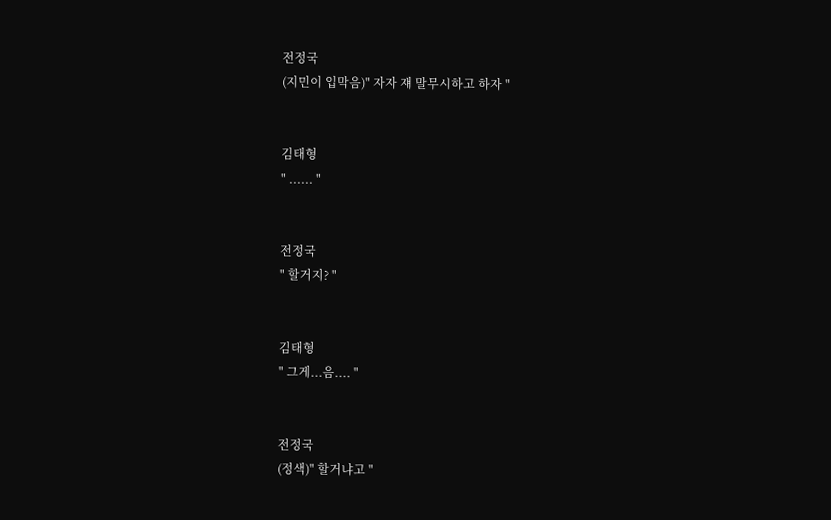전정국
(지민이 입막음)" 자자 쟤 말무시하고 하자 "


김태형
" ...... "


전정국
" 할거지? "


김태형
" 그게...음.... "


전정국
(정색)" 할거냐고 "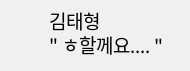김태형
" ㅎ할께요.... "